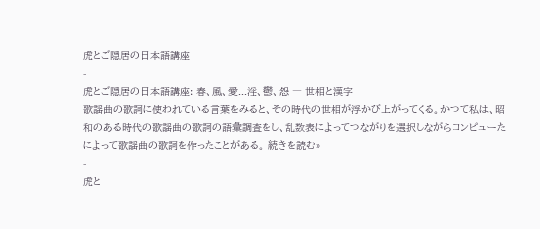虎とご隠居の日本語講座
-
虎とご隠居の日本語講座: 春、風、愛...淫、鬱、怨 ― 世相と漢字
歌謡曲の歌詞に使われている言葉をみると、その時代の世相が浮かび上がってくる。かつて私は、昭和のある時代の歌謡曲の歌詞の語彙調査をし、乱数表によってつながりを選択しながらコンピューたによって歌謡曲の歌詞を作ったことがある。 続きを読む»
-
虎と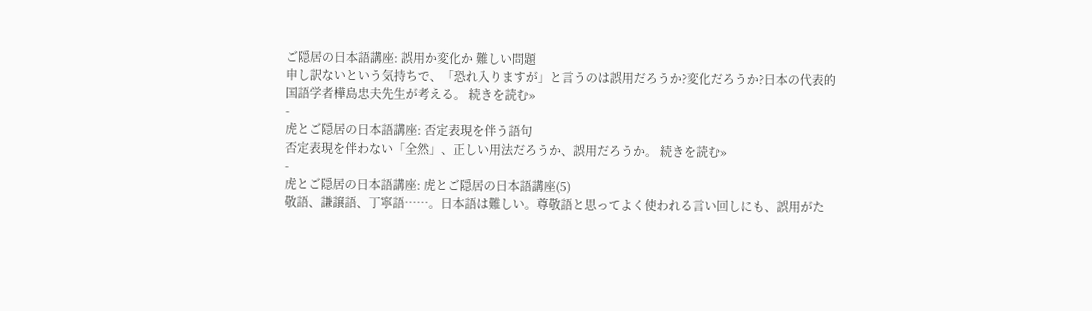ご隠居の日本語講座: 誤用か変化か 難しい問題
申し訳ないという気持ちで、「恐れ入りますが」と言うのは誤用だろうか?変化だろうか?日本の代表的国語学者樺島忠夫先生が考える。 続きを読む»
-
虎とご隠居の日本語講座: 否定表現を伴う語句
否定表現を伴わない「全然」、正しい用法だろうか、誤用だろうか。 続きを読む»
-
虎とご隠居の日本語講座: 虎とご隠居の日本語講座(5)
敬語、謙譲語、丁寧語……。日本語は難しい。尊敬語と思ってよく使われる言い回しにも、誤用がた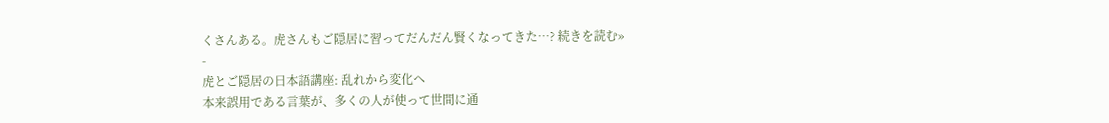くさんある。虎さんもご隠居に習ってだんだん賢くなってきた…? 続きを読む»
-
虎とご隠居の日本語講座: 乱れから変化へ
本来誤用である言葉が、多くの人が使って世間に通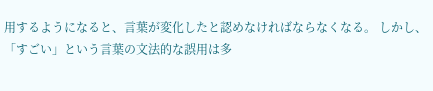用するようになると、言葉が変化したと認めなければならなくなる。 しかし、「すごい」という言葉の文法的な誤用は多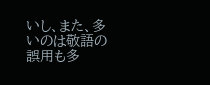いし、また、多いのは敬語の誤用も多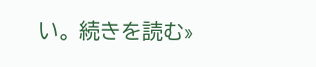い。 続きを読む»